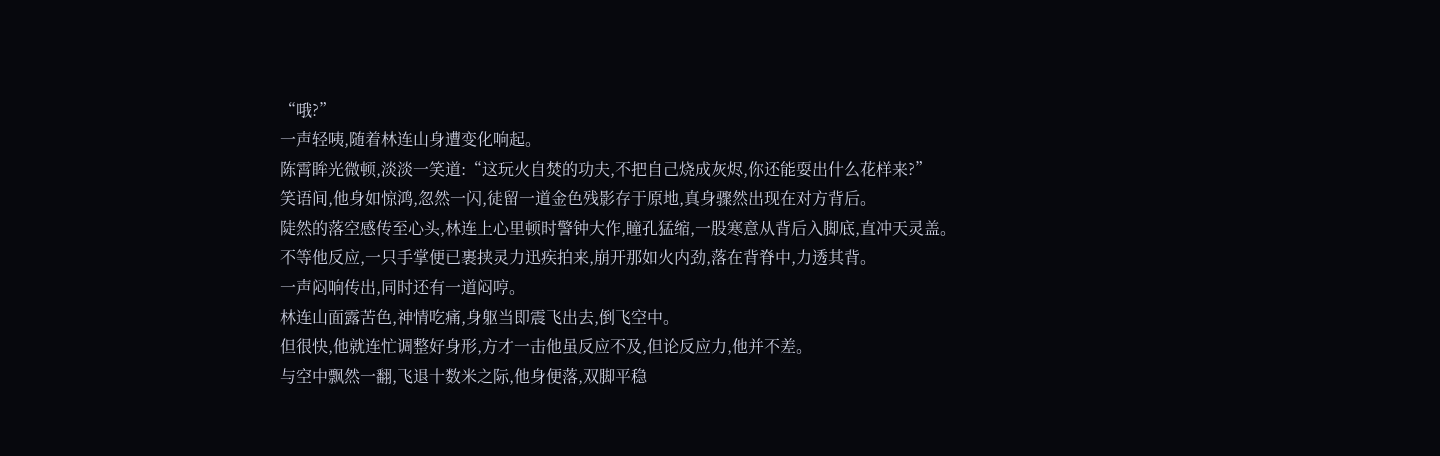“哦?”
一声轻咦,随着林连山身遭变化响起。
陈霄眸光微顿,淡淡一笑道:“这玩火自焚的功夫,不把自己烧成灰烬,你还能耍出什么花样来?”
笑语间,他身如惊鸿,忽然一闪,徒留一道金色残影存于原地,真身骤然出现在对方背后。
陡然的落空感传至心头,林连上心里顿时警钟大作,瞳孔猛缩,一股寒意从背后入脚底,直冲天灵盖。
不等他反应,一只手掌便已裹挟灵力迅疾拍来,崩开那如火内劲,落在背脊中,力透其背。
一声闷响传出,同时还有一道闷哼。
林连山面露苦色,神情吃痛,身躯当即震飞出去,倒飞空中。
但很快,他就连忙调整好身形,方才一击他虽反应不及,但论反应力,他并不差。
与空中飘然一翻,飞退十数米之际,他身便落,双脚平稳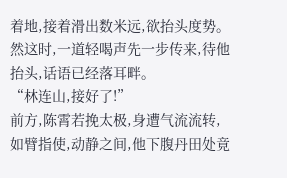着地,接着滑出数米远,欲抬头度势。
然这时,一道轻喝声先一步传来,待他抬头,话语已经落耳畔。
“林连山,接好了!”
前方,陈霄若挽太极,身遭气流流转,如臂指使,动静之间,他下腹丹田处竟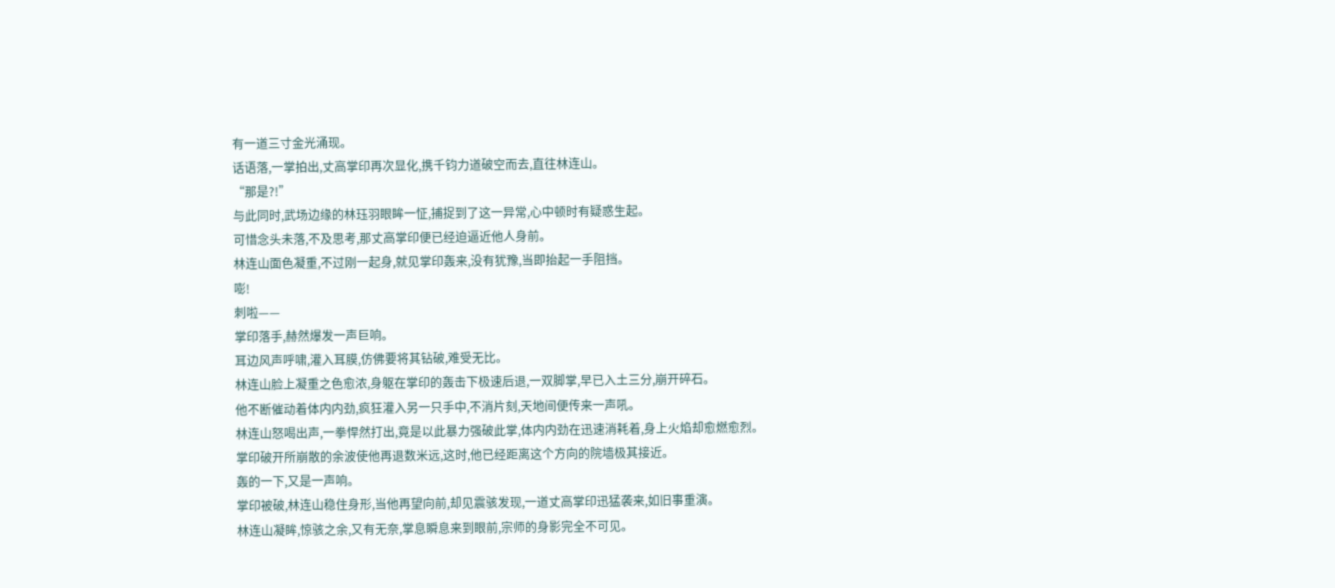有一道三寸金光涌现。
话语落,一掌拍出,丈高掌印再次显化,携千钧力道破空而去,直往林连山。
“那是?!”
与此同时,武场边缘的林珏羽眼眸一怔,捕捉到了这一异常,心中顿时有疑惑生起。
可惜念头未落,不及思考,那丈高掌印便已经迫逼近他人身前。
林连山面色凝重,不过刚一起身,就见掌印轰来,没有犹豫,当即抬起一手阻挡。
嘭!
刺啦——
掌印落手,赫然爆发一声巨响。
耳边风声呼啸,灌入耳膜,仿佛要将其钻破,难受无比。
林连山脸上凝重之色愈浓,身躯在掌印的轰击下极速后退,一双脚掌,早已入土三分,崩开碎石。
他不断催动着体内内劲,疯狂灌入另一只手中,不消片刻,天地间便传来一声吼。
林连山怒喝出声,一拳悍然打出,竟是以此暴力强破此掌,体内内劲在迅速消耗着,身上火焰却愈燃愈烈。
掌印破开所崩散的余波使他再退数米远,这时,他已经距离这个方向的院墙极其接近。
轰的一下,又是一声响。
掌印被破,林连山稳住身形,当他再望向前,却见震骇发现,一道丈高掌印迅猛袭来,如旧事重演。
林连山凝眸,惊骇之余,又有无奈,掌息瞬息来到眼前,宗师的身影完全不可见。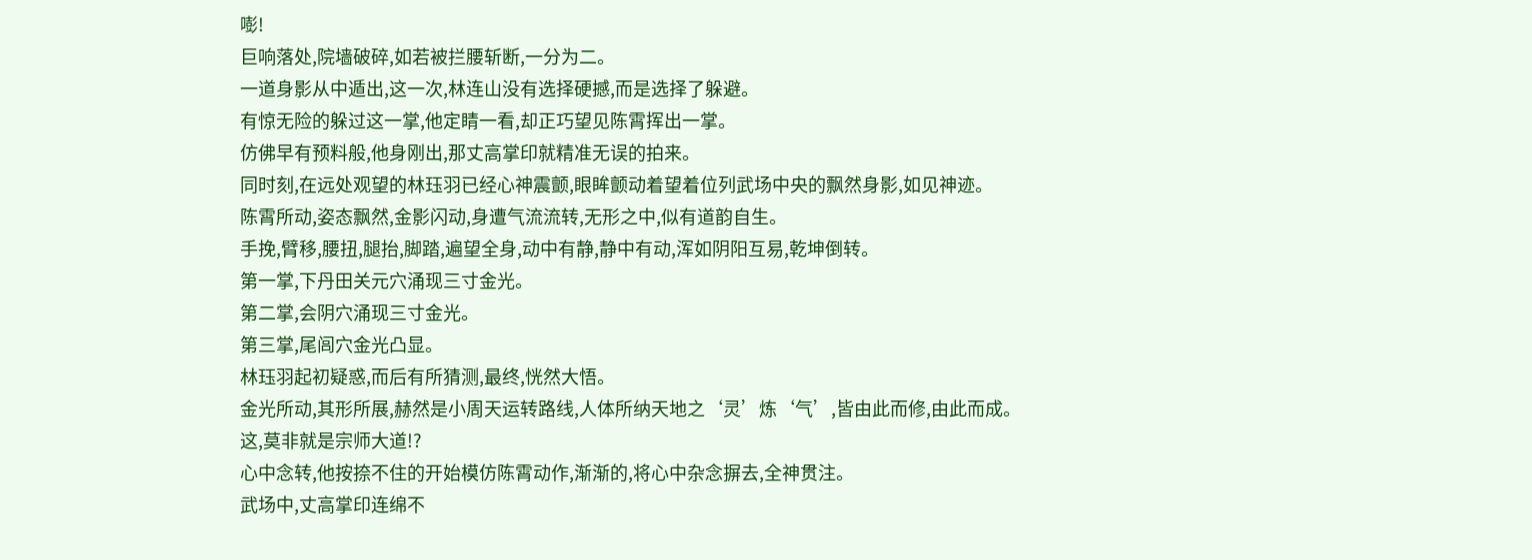嘭!
巨响落处,院墙破碎,如若被拦腰斩断,一分为二。
一道身影从中遁出,这一次,林连山没有选择硬撼,而是选择了躲避。
有惊无险的躲过这一掌,他定睛一看,却正巧望见陈霄挥出一掌。
仿佛早有预料般,他身刚出,那丈高掌印就精准无误的拍来。
同时刻,在远处观望的林珏羽已经心神震颤,眼眸颤动着望着位列武场中央的飘然身影,如见神迹。
陈霄所动,姿态飘然,金影闪动,身遭气流流转,无形之中,似有道韵自生。
手挽,臂移,腰扭,腿抬,脚踏,遍望全身,动中有静,静中有动,浑如阴阳互易,乾坤倒转。
第一掌,下丹田关元穴涌现三寸金光。
第二掌,会阴穴涌现三寸金光。
第三掌,尾闾穴金光凸显。
林珏羽起初疑惑,而后有所猜测,最终,恍然大悟。
金光所动,其形所展,赫然是小周天运转路线,人体所纳天地之‘灵’炼‘气’,皆由此而修,由此而成。
这,莫非就是宗师大道!?
心中念转,他按捺不住的开始模仿陈霄动作,渐渐的,将心中杂念摒去,全神贯注。
武场中,丈高掌印连绵不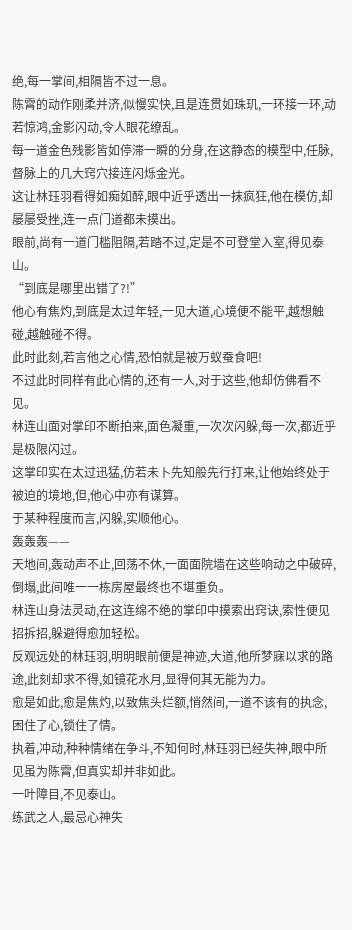绝,每一掌间,相隔皆不过一息。
陈霄的动作刚柔并济,似慢实快,且是连贯如珠玑,一环接一环,动若惊鸿,金影闪动,令人眼花缭乱。
每一道金色残影皆如停滞一瞬的分身,在这静态的模型中,任脉,督脉上的几大窍穴接连闪烁金光。
这让林珏羽看得如痴如醉,眼中近乎透出一抹疯狂,他在模仿,却屡屡受挫,连一点门道都未摸出。
眼前,尚有一道门槛阻隔,若踏不过,定是不可登堂入室,得见泰山。
“到底是哪里出错了?!”
他心有焦灼,到底是太过年轻,一见大道,心境便不能平,越想触碰,越触碰不得。
此时此刻,若言他之心情,恐怕就是被万蚁蚕食吧!
不过此时同样有此心情的,还有一人,对于这些,他却仿佛看不见。
林连山面对掌印不断拍来,面色凝重,一次次闪躲,每一次,都近乎是极限闪过。
这掌印实在太过迅猛,仿若未卜先知般先行打来,让他始终处于被迫的境地,但,他心中亦有谋算。
于某种程度而言,闪躲,实顺他心。
轰轰轰——
天地间,轰动声不止,回荡不休,一面面院墙在这些响动之中破碎,倒塌,此间唯一一栋房屋最终也不堪重负。
林连山身法灵动,在这连绵不绝的掌印中摸索出窍诀,索性便见招拆招,躲避得愈加轻松。
反观远处的林珏羽,明明眼前便是神迹,大道,他所梦寐以求的路途,此刻却求不得,如镜花水月,显得何其无能为力。
愈是如此,愈是焦灼,以致焦头烂额,悄然间,一道不该有的执念,困住了心,锁住了情。
执着,冲动,种种情绪在争斗,不知何时,林珏羽已经失神,眼中所见虽为陈霄,但真实却并非如此。
一叶障目,不见泰山。
练武之人,最忌心神失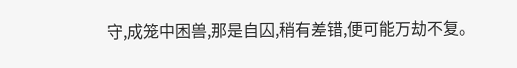守,成笼中困兽,那是自囚,稍有差错,便可能万劫不复。